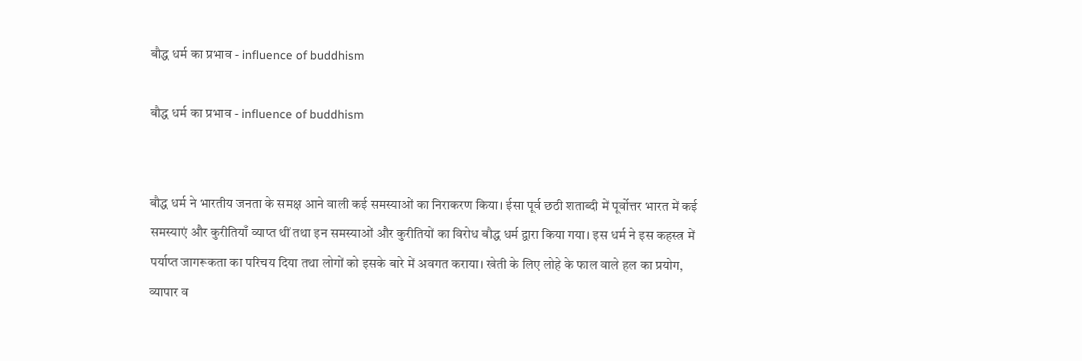बौद्ध धर्म का प्रभाव - influence of buddhism

बौद्ध धर्म का प्रभाव - influence of buddhism


बौद्ध धर्म ने भारतीय जनता के समक्ष आने वाली कई समस्याओं का निराकरण किया। ईसा पूर्व छठी शताब्दी में पूर्वोत्तर भारत में कई समस्याएं और कुरीतियाँ व्याप्त थीं तथा इन समस्याओं और कुरीतियों का विरोध बौद्ध धर्म द्वारा किया गया। इस धर्म ने इस कहस्त्र में पर्याप्त जागरूकता का परिचय दिया तथा लोगों को इसके बारे में अवगत कराया। खेती के लिए लोहे के फाल वाले हल का प्रयोग, व्यापार व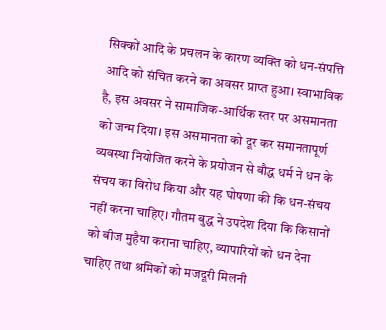सिक्कों आदि के प्रचलन के कारण व्यक्ति को धन-संपत्ति आदि को संचित करने का अवसर प्राप्त हुआ। स्वाभाविक है, इस अवसर ने सामाजिक-आर्थिक स्तर पर असमानता को जन्म दिया। इस असमानता को दूर कर समानतापूर्ण व्यवस्था नियोजित करने के प्रयोजन से बौद्ध धर्म ने धन के संचय का विरोध किया और यह घोषणा की कि धन-संचय नहीं करना चाहिए। गौतम बुद्ध ने उपदेश दिया कि किसानों को बीज मुहैया कराना चाहिए, व्यापारियों को धन देना चाहिए तथा श्रमिकों को मजदूरी मिलनी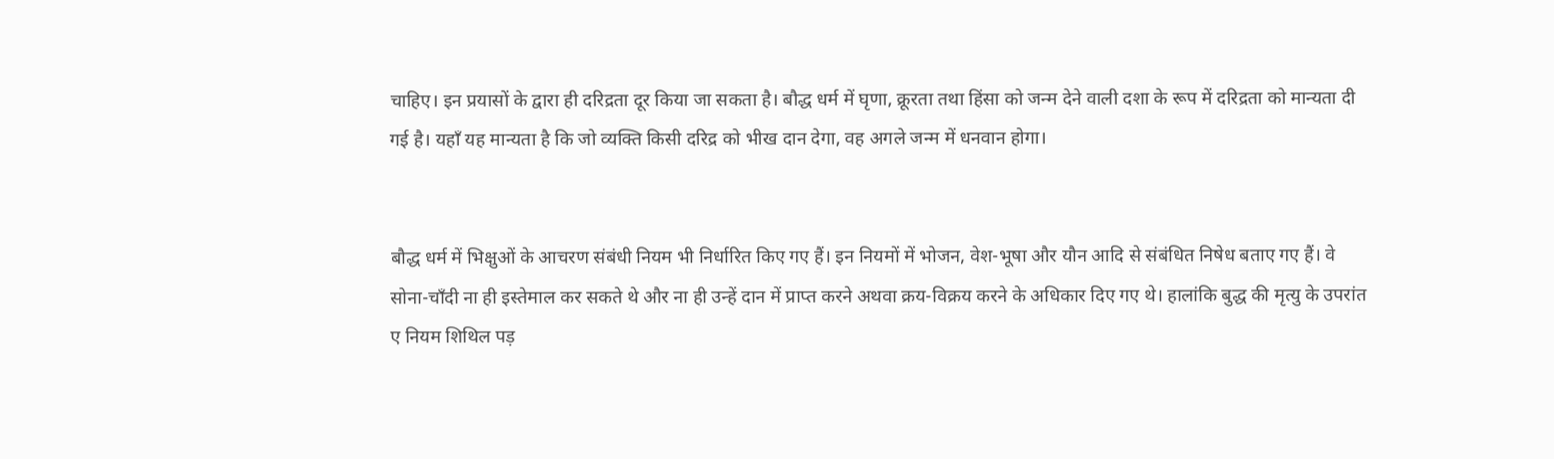चाहिए। इन प्रयासों के द्वारा ही दरिद्रता दूर किया जा सकता है। बौद्ध धर्म में घृणा, क्रूरता तथा हिंसा को जन्म देने वाली दशा के रूप में दरिद्रता को मान्यता दी गई है। यहाँ यह मान्यता है कि जो व्यक्ति किसी दरिद्र को भीख दान देगा, वह अगले जन्म में धनवान होगा।


बौद्ध धर्म में भिक्षुओं के आचरण संबंधी नियम भी निर्धारित किए गए हैं। इन नियमों में भोजन, वेश-भूषा और यौन आदि से संबंधित निषेध बताए गए हैं। वे सोना-चाँदी ना ही इस्तेमाल कर सकते थे और ना ही उन्हें दान में प्राप्त करने अथवा क्रय-विक्रय करने के अधिकार दिए गए थे। हालांकि बुद्ध की मृत्यु के उपरांत ए नियम शिथिल पड़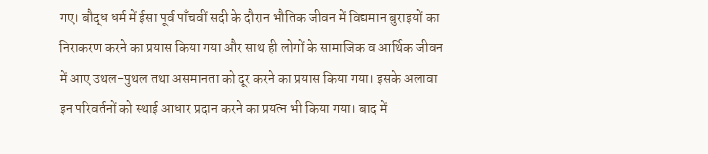गए। बौद्ध धर्म में ईसा पूर्व पाँचवीं सदी के दौरान भौतिक जीवन में विद्यमान बुराइयों का निराकरण करने का प्रयास किया गया और साथ ही लोगों के सामाजिक व आर्थिक जीवन में आए उथल-पुथल तथा असमानता को दूर करने का प्रयास किया गया। इसके अलावा इन परिवर्तनों को स्थाई आधार प्रदान करने का प्रयत्न भी किया गया। बाद में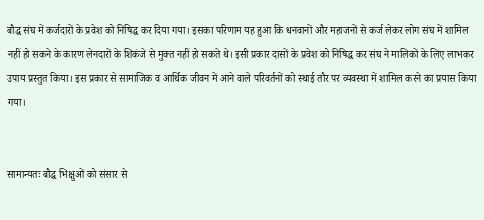बौद्ध संघ में कर्जदारों के प्रवेश को निषिद्ध कर दिया गया। इसका परिणाम यह हुआ कि धनवानों और महाजनों से कर्ज लेकर लोग संघ में शामिल नहीं हो सकने के कारण लेनदारों के शिकंजे से मुक्त नहीं हो सकते थे। इसी प्रकार दासों के प्रवेश को निषिद्ध कर संघ ने मालिकों के लिए लाभकर उपाय प्रस्तुत किया। इस प्रकार से सामाजिक व आर्थिक जीवन में आने वाले परिवर्तनों को स्थाई तौर पर व्यवस्था में शामिल करने का प्रयास किया गया।


सामान्यतः बौद्ध भिक्षुओं को संसार से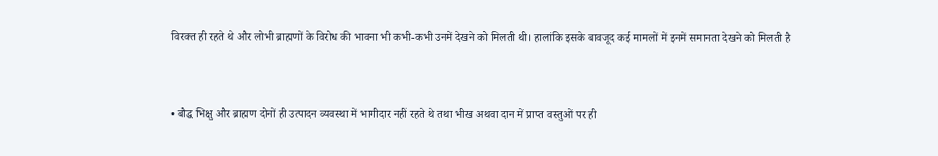विरक्त ही रहते थे और लोभी ब्राह्मणों के विरोध की भावना भी कभी-कभी उनमें देखने को मिलती थी। हालांकि इसके बावजूद कई मामलों में इनमें समानता देखने को मिलती है


• बौद्ध भिक्षु और ब्राह्मण दोनों ही उत्पादन व्यवस्था में भागीदार नहीं रहते थे तथा भीख अथवा दान में प्राप्त वस्तुओं पर ही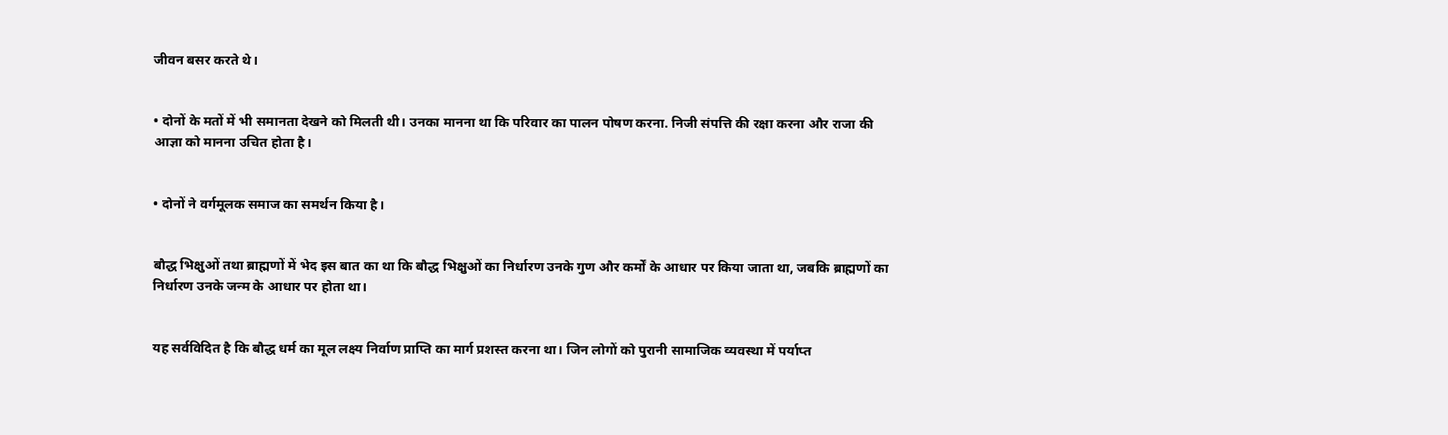जीवन बसर करते थे।


• दोनों के मतों में भी समानता देखने को मिलती थी। उनका मानना था कि परिवार का पालन पोषण करना. निजी संपत्ति की रक्षा करना और राजा की आज्ञा को मानना उचित होता है।


• दोनों ने वर्गमूलक समाज का समर्थन किया है।


बौद्ध भिक्षुओं तथा ब्राह्मणों में भेद इस बात का था कि बौद्ध भिक्षुओं का निर्धारण उनके गुण और कर्मों के आधार पर किया जाता था, जबकि ब्राह्मणों का निर्धारण उनके जन्म के आधार पर होता था।


यह सर्वविदित है कि बौद्ध धर्म का मूल लक्ष्य निर्वाण प्राप्ति का मार्ग प्रशस्त करना था। जिन लोगों को पुरानी सामाजिक व्यवस्था में पर्याप्त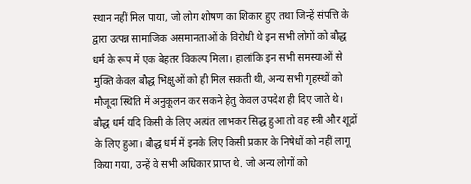स्थान नहीं मिल पाया, जो लोग शोषण का शिकार हुए तथा जिन्हें संपत्ति के द्वारा उत्पन्न सामाजिक असमानताओं के विरोधी थे इन सभी लोगों को बौद्ध धर्म के रूप में एक बेहतर विकल्प मिला। हालांकि इन सभी समस्याओं से मुक्ति केवल बौद्ध भिक्षुओं को ही मिल सकती थी, अन्य सभी गृहस्थों को मौजूदा स्थिति में अनुकूलन कर सकने हेतु केवल उपदेश ही दिए जाते थे। बौद्ध धर्म यदि किसी के लिए अत्यंत लाभकर सिद्ध हुआ तो वह स्त्री और शूद्रों के लिए हुआ। बौद्ध धर्म में इनके लिए किसी प्रकार के निषेधों को नहीं लागू किया गया, उन्हें वे सभी अधिकार प्राप्त थे. जो अन्य लोगों को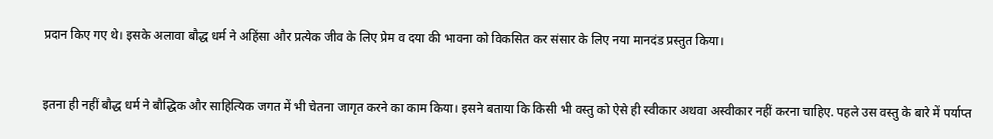प्रदान किए गए थे। इसके अलावा बौद्ध धर्म ने अहिंसा और प्रत्येक जीव के लिए प्रेम व दया की भावना को विकसित कर संसार के लिए नया मानदंड प्रस्तुत किया।


इतना ही नहीं बौद्ध धर्म ने बौद्धिक और साहित्यिक जगत में भी चेतना जागृत करने का काम किया। इसने बताया कि किसी भी वस्तु को ऐसे ही स्वीकार अथवा अस्वीकार नहीं करना चाहिए. पहले उस वस्तु के बारे में पर्याप्त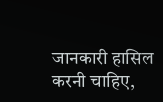जानकारी हासिल करनी चाहिए,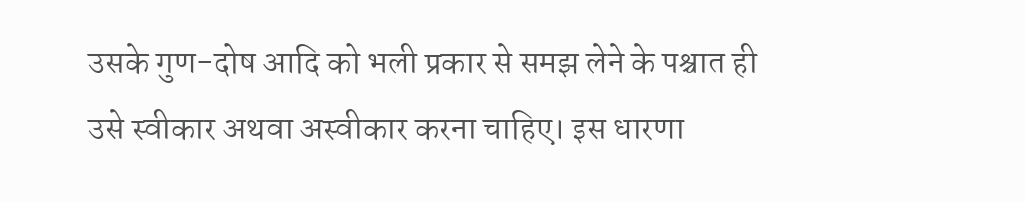उसके गुण-दोष आदि को भली प्रकार से समझ लेने के पश्चात ही उसे स्वीकार अथवा अस्वीकार करना चाहिए। इस धारणा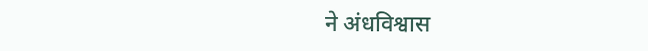ने अंधविश्वास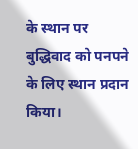के स्थान पर बुद्धिवाद को पनपने के लिए स्थान प्रदान किया।